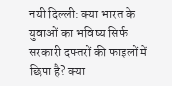नयी दिल्ली: क्या भारत के युवाओं का भविष्य सिर्फ सरकारी दफ्तरों की फाइलों में छिपा है? क्या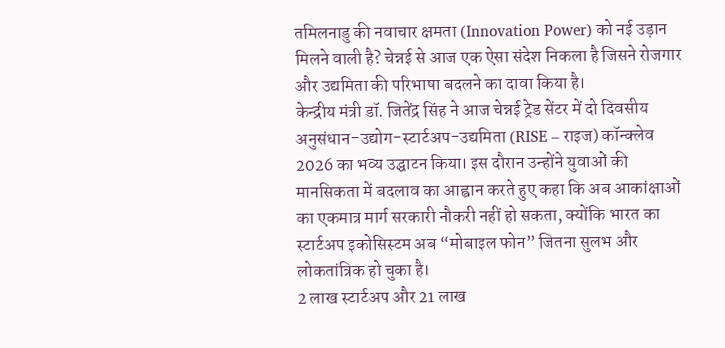तमिलनाडु की नवाचार क्षमता (Innovation Power) को नई उड़ान मिलने वाली है? चेन्नई से आज एक ऐसा संदेश निकला है जिसने रोजगार और उद्यमिता की परिभाषा बदलने का दावा किया है।
केन्द्रीय मंत्री डॉ. जितेंद्र सिंह ने आज चेन्नई ट्रेड सेंटर में दो दिवसीय अनुसंधान-उद्योग-स्टार्टअप-उद्यमिता (RISE – राइज) कॉन्क्लेव 2026 का भव्य उद्घाटन किया। इस दौरान उन्होंने युवाओं की मानसिकता में बदलाव का आह्वान करते हुए कहा कि अब आकांक्षाओं का एकमात्र मार्ग सरकारी नौकरी नहीं हो सकता, क्योंकि भारत का स्टार्टअप इकोसिस्टम अब “मोबाइल फोन” जितना सुलभ और लोकतांत्रिक हो चुका है।
2 लाख स्टार्टअप और 21 लाख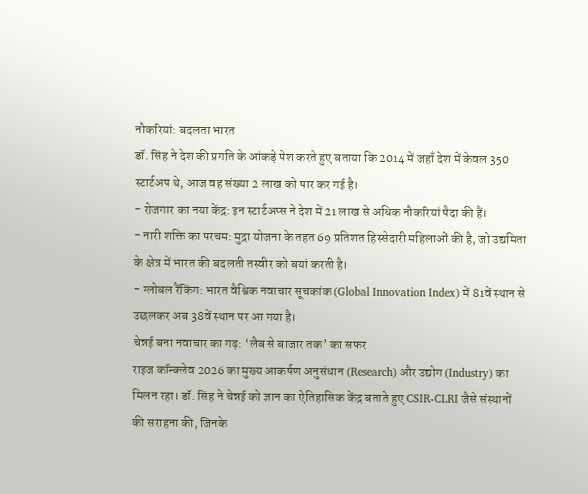नौकरियां: बदलता भारत
डॉ. सिंह ने देश की प्रगति के आंकड़े पेश करते हुए बताया कि 2014 में जहाँ देश में केवल 350 स्टार्टअप थे, आज वह संख्या 2 लाख को पार कर गई है।
- रोजगार का नया केंद्र: इन स्टार्टअप्स ने देश में 21 लाख से अधिक नौकरियां पैदा की हैं।
- नारी शक्ति का परचम: मुद्रा योजना के तहत 69 प्रतिशत हिस्सेदारी महिलाओं की है, जो उद्यमिता के क्षेत्र में भारत की बदलती तस्वीर को बयां करती है।
- ग्लोबल रैंकिंग: भारत वैश्विक नवाचार सूचकांक (Global Innovation Index) में 81वें स्थान से उछलकर अब 38वें स्थान पर आ गया है।
चेन्नई बना नवाचार का गढ़: ‘लैब से बाजार तक’ का सफर
राइज कॉन्क्लेव 2026 का मुख्य आकर्षण अनुसंधान (Research) और उद्योग (Industry) का मिलन रहा। डॉ. सिंह ने चेन्नई को ज्ञान का ऐतिहासिक केंद्र बताते हुए CSIR-CLRI जैसे संस्थानों की सराहना की, जिनके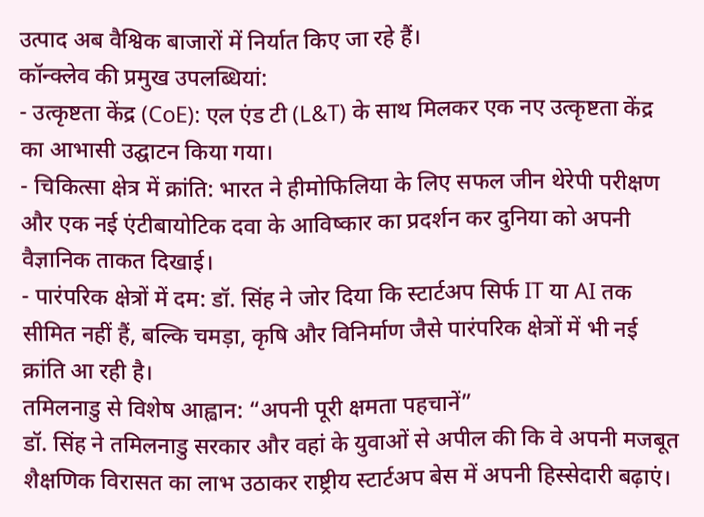उत्पाद अब वैश्विक बाजारों में निर्यात किए जा रहे हैं।
कॉन्क्लेव की प्रमुख उपलब्धियां:
- उत्कृष्टता केंद्र (CoE): एल एंड टी (L&T) के साथ मिलकर एक नए उत्कृष्टता केंद्र का आभासी उद्घाटन किया गया।
- चिकित्सा क्षेत्र में क्रांति: भारत ने हीमोफिलिया के लिए सफल जीन थेरेपी परीक्षण और एक नई एंटीबायोटिक दवा के आविष्कार का प्रदर्शन कर दुनिया को अपनी वैज्ञानिक ताकत दिखाई।
- पारंपरिक क्षेत्रों में दम: डॉ. सिंह ने जोर दिया कि स्टार्टअप सिर्फ IT या AI तक सीमित नहीं हैं, बल्कि चमड़ा, कृषि और विनिर्माण जैसे पारंपरिक क्षेत्रों में भी नई क्रांति आ रही है।
तमिलनाडु से विशेष आह्वान: “अपनी पूरी क्षमता पहचानें”
डॉ. सिंह ने तमिलनाडु सरकार और वहां के युवाओं से अपील की कि वे अपनी मजबूत शैक्षणिक विरासत का लाभ उठाकर राष्ट्रीय स्टार्टअप बेस में अपनी हिस्सेदारी बढ़ाएं।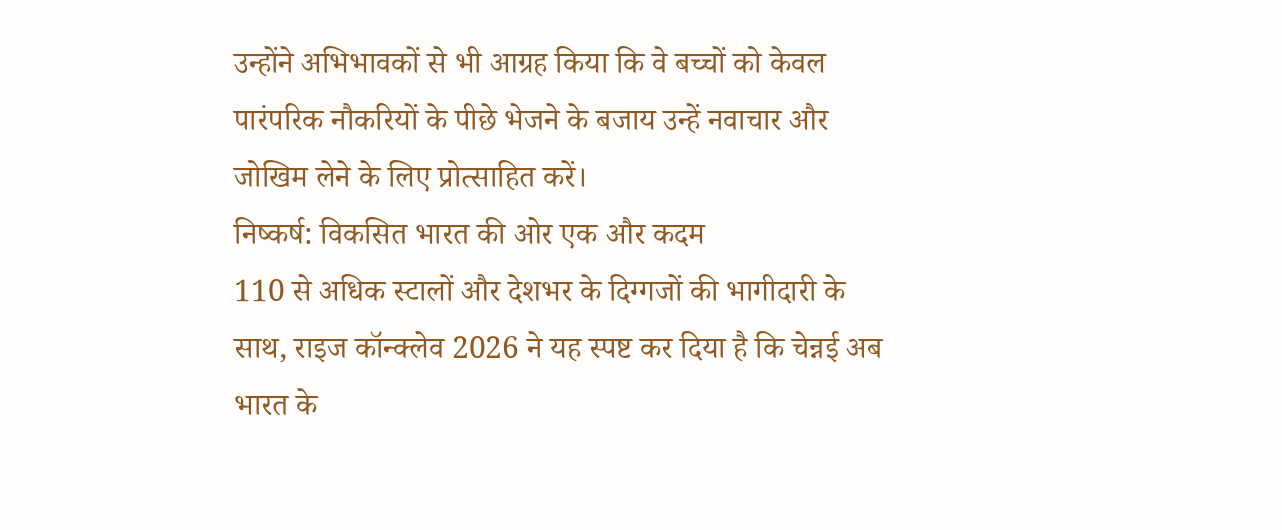उन्होंने अभिभावकों से भी आग्रह किया कि वे बच्चों को केवल पारंपरिक नौकरियों के पीछे भेजने के बजाय उन्हें नवाचार और जोखिम लेने के लिए प्रोत्साहित करें।
निष्कर्ष: विकसित भारत की ओर एक और कदम
110 से अधिक स्टालों और देशभर के दिग्गजों की भागीदारी के साथ, राइज कॉन्क्लेव 2026 ने यह स्पष्ट कर दिया है कि चेन्नई अब भारत के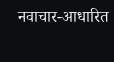नवाचार-आधारित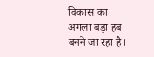विकास का अगला बड़ा हब बनने जा रहा है।